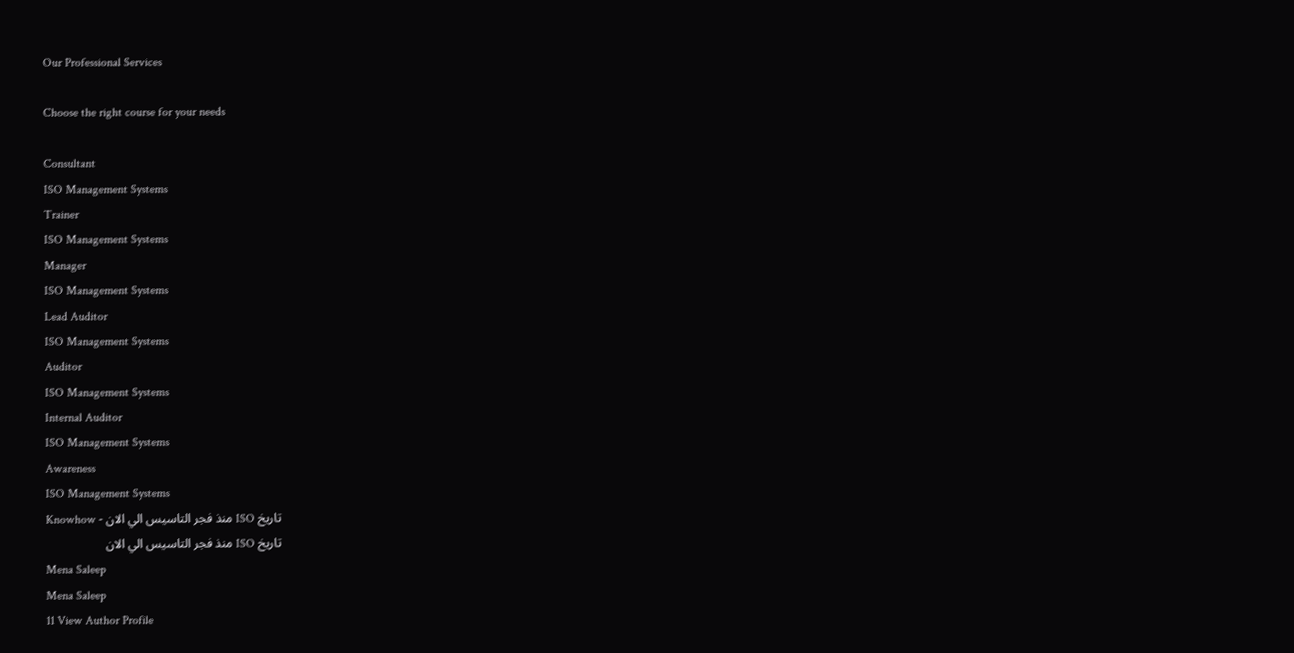Our Professional Services

Choose the right course for your needs

Consultant
ISO Management Systems
Trainer
ISO Management Systems
Manager
ISO Management Systems
Lead Auditor
ISO Management Systems
Auditor
ISO Management Systems
Internal Auditor
ISO Management Systems
Awareness
ISO Management Systems
تاريخ ISO منذ فجر التاسيس الي الان - Knowhow
تاريخ ISO منذ فجر التاسيس الي الان
Mena Saleep
Mena Saleep
11 View Author Profile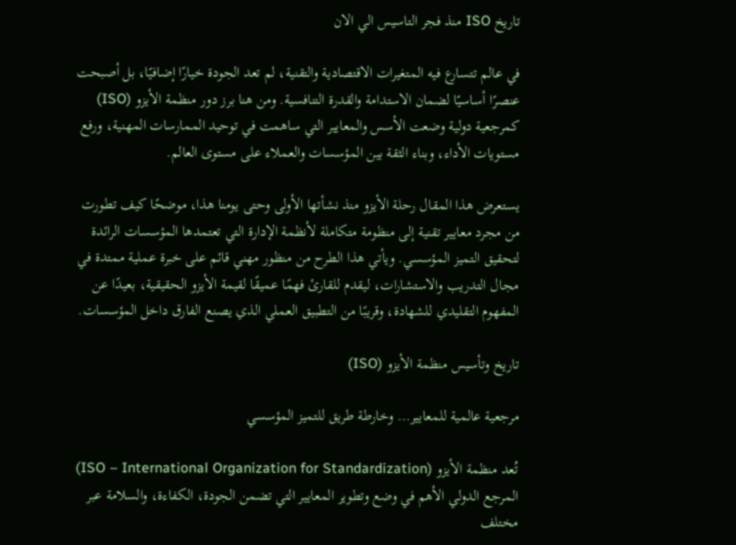تاريخ ISO منذ فجر التاسيس الي الان

في عالم تتسارع فيه المتغيرات الاقتصادية والتقنية، لم تعد الجودة خيارًا إضافيًا، بل أصبحت عنصرًا أساسيًا لضمان الاستدامة والقدرة التنافسية. ومن هنا برز دور منظمة الأيزو (ISO) كمرجعية دولية وضعت الأسس والمعايير التي ساهمت في توحيد الممارسات المهنية، ورفع مستويات الأداء، وبناء الثقة بين المؤسسات والعملاء على مستوى العالم.

يستعرض هذا المقال رحلة الأيزو منذ نشأتها الأولى وحتى يومنا هذا، موضحًا كيف تطورت من مجرد معايير تقنية إلى منظومة متكاملة لأنظمة الإدارة التي تعتمدها المؤسسات الرائدة لتحقيق التميز المؤسسي. ويأتي هذا الطرح من منظور مهني قائم على خبرة عملية ممتدة في مجال التدريب والاستشارات، ليقدم للقارئ فهمًا عميقًا لقيمة الأيزو الحقيقية، بعيدًا عن المفهوم التقليدي للشهادة، وقريبًا من التطبيق العملي الذي يصنع الفارق داخل المؤسسات.

تاريخ وتأسيس منظمة الأيزو (ISO)

مرجعية عالمية للمعايير… وخارطة طريق للتميز المؤسسي

تُعد منظمة الأيزو (ISO – International Organization for Standardization) المرجع الدولي الأهم في وضع وتطوير المعايير التي تضمن الجودة، الكفاءة، والسلامة عبر مختلف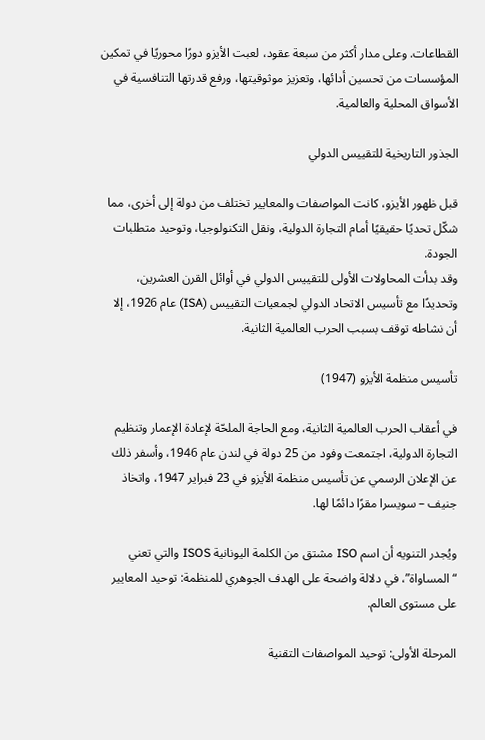القطاعات. وعلى مدار أكثر من سبعة عقود، لعبت الأيزو دورًا محوريًا في تمكين المؤسسات من تحسين أدائها، وتعزيز موثوقيتها، ورفع قدرتها التنافسية في الأسواق المحلية والعالمية.

الجذور التاريخية للتقييس الدولي

قبل ظهور الأيزو، كانت المواصفات والمعايير تختلف من دولة إلى أخرى، مما شكّل تحديًا حقيقيًا أمام التجارة الدولية، ونقل التكنولوجيا، وتوحيد متطلبات الجودة.
وقد بدأت المحاولات الأولى للتقييس الدولي في أوائل القرن العشرين، وتحديدًا مع تأسيس الاتحاد الدولي لجمعيات التقييس (ISA) عام 1926، إلا أن نشاطه توقف بسبب الحرب العالمية الثانية.

تأسيس منظمة الأيزو (1947)

في أعقاب الحرب العالمية الثانية، ومع الحاجة الملحّة لإعادة الإعمار وتنظيم التجارة الدولية، اجتمعت وفود من 25 دولة في لندن عام 1946، وأسفر ذلك عن الإعلان الرسمي عن تأسيس منظمة الأيزو في 23 فبراير 1947، واتخاذ جنيف – سويسرا مقرًا دائمًا لها.

ويُجدر التنويه أن اسم ISO مشتق من الكلمة اليونانية ISOS والتي تعني “المساواة”، في دلالة واضحة على الهدف الجوهري للمنظمة: توحيد المعايير على مستوى العالم.

المرحلة الأولى: توحيد المواصفات التقنية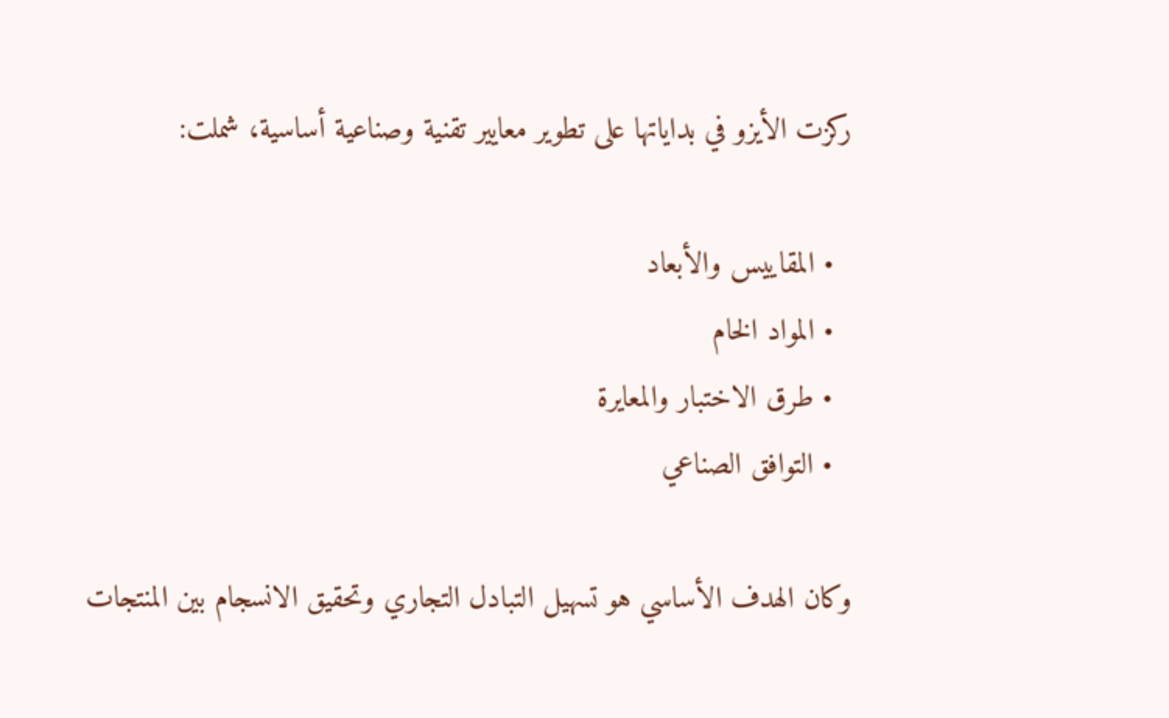ركزت الأيزو في بداياتها على تطوير معايير تقنية وصناعية أساسية، شملت:

  • المقاييس والأبعاد
  • المواد الخام
  • طرق الاختبار والمعايرة
  • التوافق الصناعي

وكان الهدف الأساسي هو تسهيل التبادل التجاري وتحقيق الانسجام بين المنتجات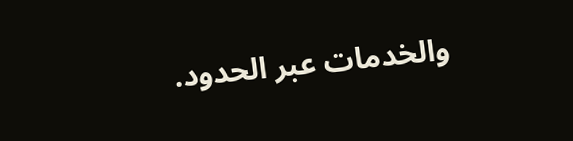والخدمات عبر الحدود.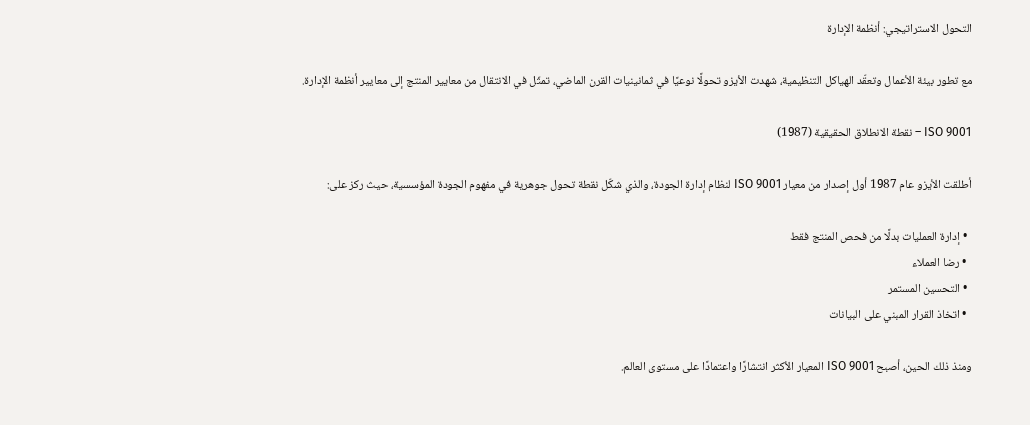التحول الاستراتيجي: أنظمة الإدارة

مع تطور بيئة الأعمال وتعقّد الهياكل التنظيمية، شهدت الأيزو تحولًا نوعيًا في ثمانينيات القرن الماضي، تمثّل في الانتقال من معايير المنتج إلى معايير أنظمة الإدارة.

ISO 9001 – نقطة الانطلاق الحقيقية (1987)

أطلقت الأيزو عام 1987 أول إصدار من معيار ISO 9001 لنظام إدارة الجودة، والذي شكّل نقطة تحول جوهرية في مفهوم الجودة المؤسسية، حيث ركز على:

  • إدارة العمليات بدلًا من فحص المنتج فقط
  • رضا العملاء
  • التحسين المستمر
  • اتخاذ القرار المبني على البيانات

ومنذ ذلك الحين، أصبح ISO 9001 المعيار الأكثر انتشارًا واعتمادًا على مستوى العالم.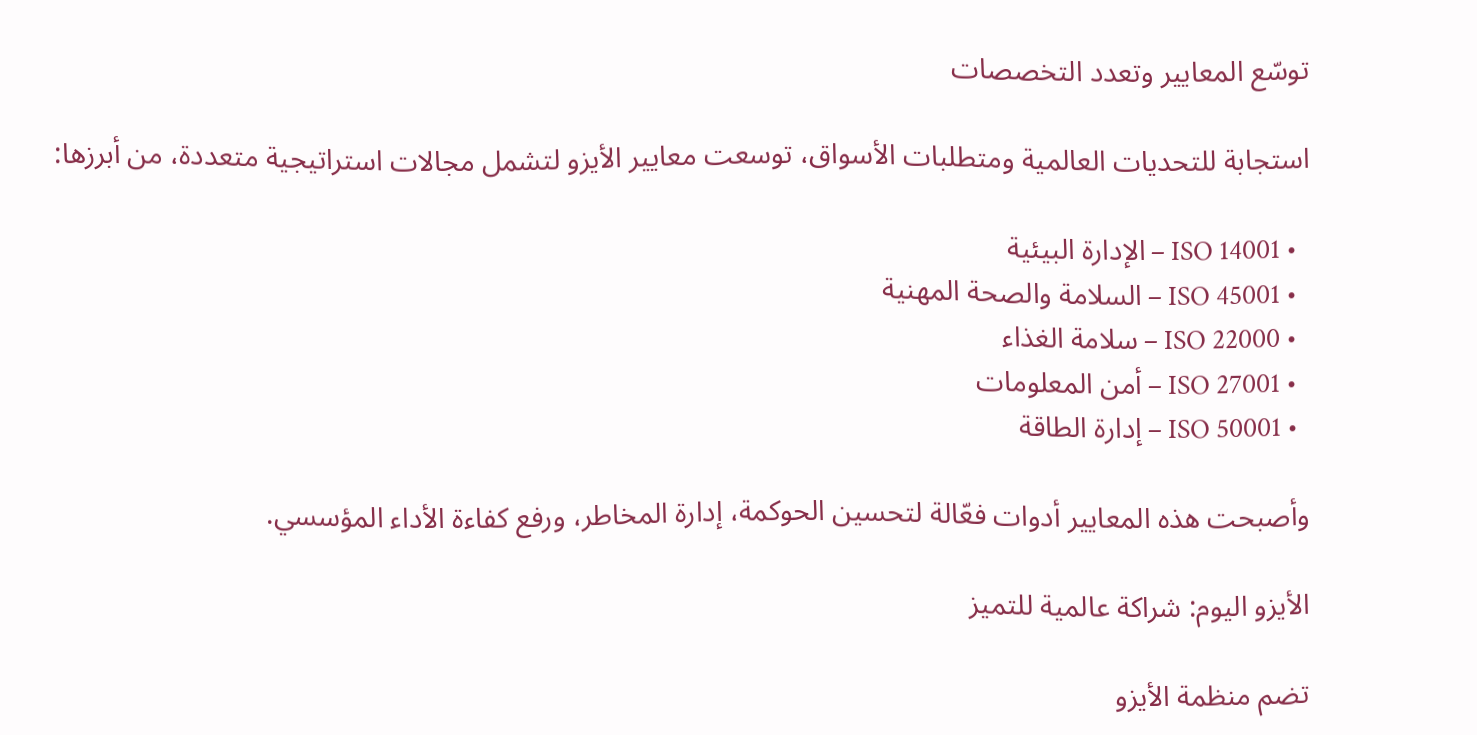توسّع المعايير وتعدد التخصصات

استجابة للتحديات العالمية ومتطلبات الأسواق، توسعت معايير الأيزو لتشمل مجالات استراتيجية متعددة، من أبرزها:

  • ISO 14001 – الإدارة البيئية
  • ISO 45001 – السلامة والصحة المهنية
  • ISO 22000 – سلامة الغذاء
  • ISO 27001 – أمن المعلومات
  • ISO 50001 – إدارة الطاقة

وأصبحت هذه المعايير أدوات فعّالة لتحسين الحوكمة، إدارة المخاطر، ورفع كفاءة الأداء المؤسسي.

الأيزو اليوم: شراكة عالمية للتميز

تضم منظمة الأيزو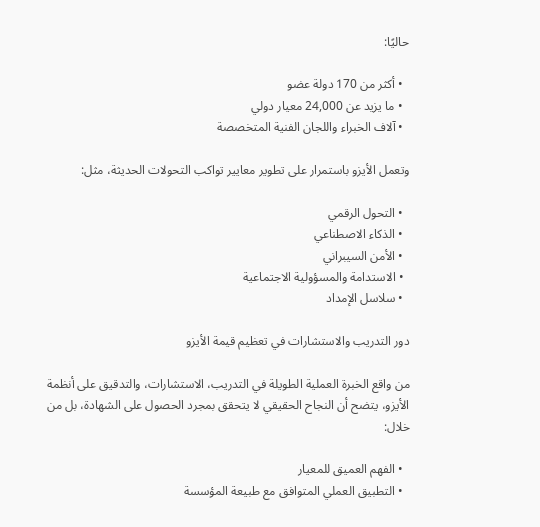حاليًا:

  • أكثر من 170 دولة عضو
  • ما يزيد عن 24,000 معيار دولي
  • آلاف الخبراء واللجان الفنية المتخصصة

وتعمل الأيزو باستمرار على تطوير معايير تواكب التحولات الحديثة، مثل:

  • التحول الرقمي
  • الذكاء الاصطناعي
  • الأمن السيبراني
  • الاستدامة والمسؤولية الاجتماعية
  • سلاسل الإمداد

دور التدريب والاستشارات في تعظيم قيمة الأيزو

من واقع الخبرة العملية الطويلة في التدريب، الاستشارات، والتدقيق على أنظمة الأيزو، يتضح أن النجاح الحقيقي لا يتحقق بمجرد الحصول على الشهادة، بل من خلال:

  • الفهم العميق للمعيار
  • التطبيق العملي المتوافق مع طبيعة المؤسسة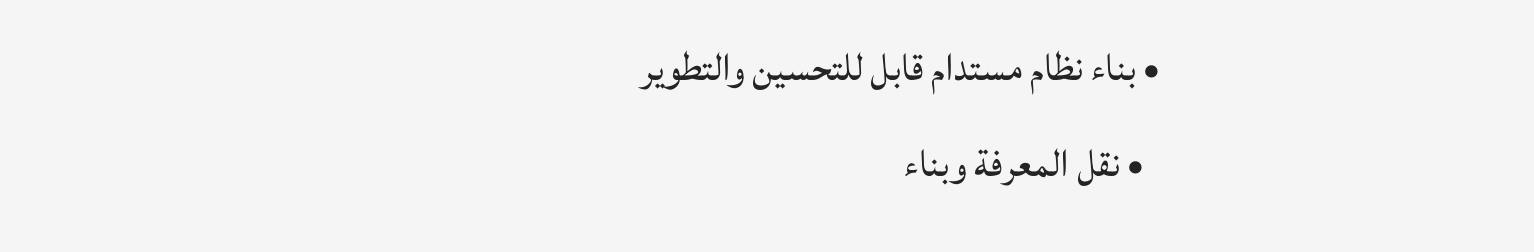• بناء نظام مستدام قابل للتحسين والتطوير
  • نقل المعرفة وبناء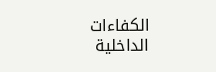الكفاءات الداخلية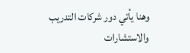وهنا يأتي دور شركات التدريب والاستشارات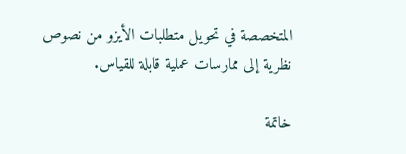المتخصصة في تحويل متطلبات الأيزو من نصوص نظرية إلى ممارسات عملية قابلة للقياس.

خاتمة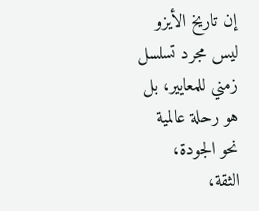إن تاريخ الأيزو ليس مجرد تسلسل زمني للمعايير، بل هو رحلة عالمية نحو الجودة، الثقة،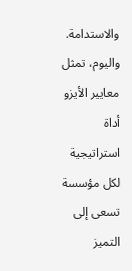والاستدامة.
واليوم، تمثل معايير الأيزو أداة استراتيجية لكل مؤسسة تسعى إلى التميز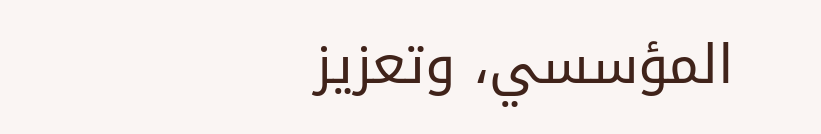المؤسسي، وتعزيز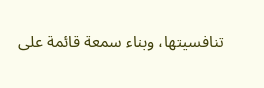تنافسيتها، وبناء سمعة قائمة على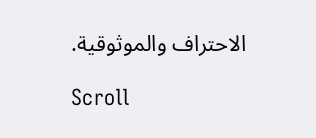الاحتراف والموثوقية.

Scroll